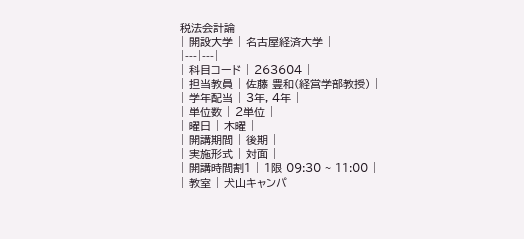税法会計論
| 開設大学 | 名古屋経済大学 |
|---|---|
| 科目コード | 263604 |
| 担当教員 | 佐藤 豊和(経営学部教授) |
| 学年配当 | 3年, 4年 |
| 単位数 | 2単位 |
| 曜日 | 木曜 |
| 開講期間 | 後期 |
| 実施形式 | 対面 |
| 開講時間割1 | 1限 09:30 ~ 11:00 |
| 教室 | 犬山キャンパ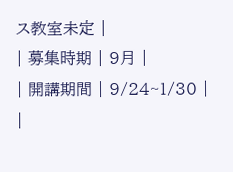ス教室未定 |
| 募集時期 | 9月 |
| 開講期間 | 9/24~1/30 |
|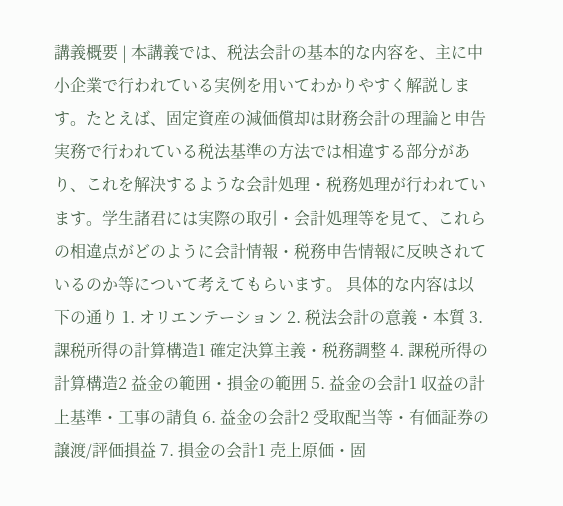講義概要 | 本講義では、税法会計の基本的な内容を、主に中小企業で行われている実例を用いてわかりやすく解説します。たとえば、固定資産の減価償却は財務会計の理論と申告実務で行われている税法基準の方法では相違する部分があり、これを解決するような会計処理・税務処理が行われています。学生諸君には実際の取引・会計処理等を見て、これらの相違点がどのように会計情報・税務申告情報に反映されているのか等について考えてもらいます。 具体的な内容は以下の通り 1. オリエンテーション 2. 税法会計の意義・本質 3. 課税所得の計算構造1 確定決算主義・税務調整 4. 課税所得の計算構造2 益金の範囲・損金の範囲 5. 益金の会計1 収益の計上基準・工事の請負 6. 益金の会計2 受取配当等・有価証券の譲渡/評価損益 7. 損金の会計1 売上原価・固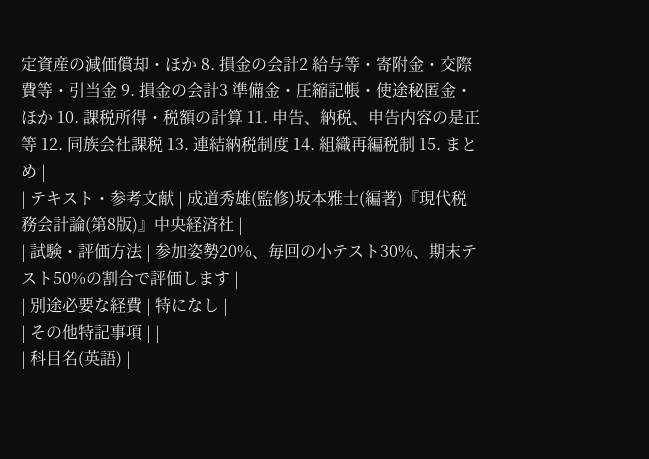定資産の減価償却・ほか 8. 損金の会計2 給与等・寄附金・交際費等・引当金 9. 損金の会計3 準備金・圧縮記帳・使途秘匿金・ほか 10. 課税所得・税額の計算 11. 申告、納税、申告内容の是正等 12. 同族会社課税 13. 連結納税制度 14. 組織再編税制 15. まとめ |
| テキスト・参考文献 | 成道秀雄(監修)坂本雅士(編著)『現代税務会計論(第8版)』中央経済社 |
| 試験・評価方法 | 参加姿勢20%、毎回の小テスト30%、期末テスト50%の割合で評価します |
| 別途必要な経費 | 特になし |
| その他特記事項 | |
| 科目名(英語) |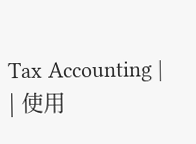Tax Accounting |
| 使用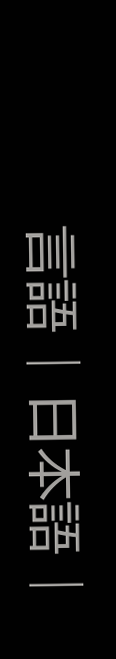言語 | 日本語 |